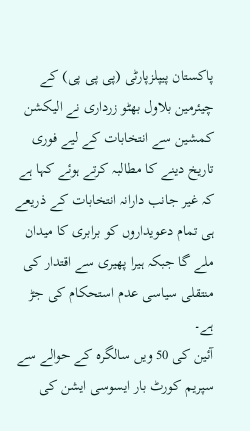پاکستان پیپلزپارٹی (پی پی پی) کے چیئرمین بلاول بھٹو زرداری نے الیکشن کمشین سے انتخابات کے لیے فوری تاریخ دینے کا مطالبہ کرتے ہوئے کہا ہے کہ غیر جانب دارانہ انتخابات کے ذریعے ہی تمام دعویداروں کو برابری کا میدان ملے گا جبکہ ہیرا پھیری سے اقتدار کی منتقلی سیاسی عدم استحکام کی جڑ ہے۔
آئین کی 50 ویں سالگرہ کے حوالے سے سپریم کورٹ بار ایسوسی ایشن کی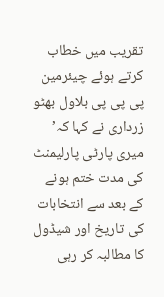تقریب میں خطاب کرتے ہوئے چیئرمین پی پی پی بلاول بھٹو زرداری نے کہا کہ’ میری پارٹی پارلیمنٹ کی مدت ختم ہونے کے بعد سے انتخابات کی تاریخ اور شیڈول کا مطالبہ کر رہی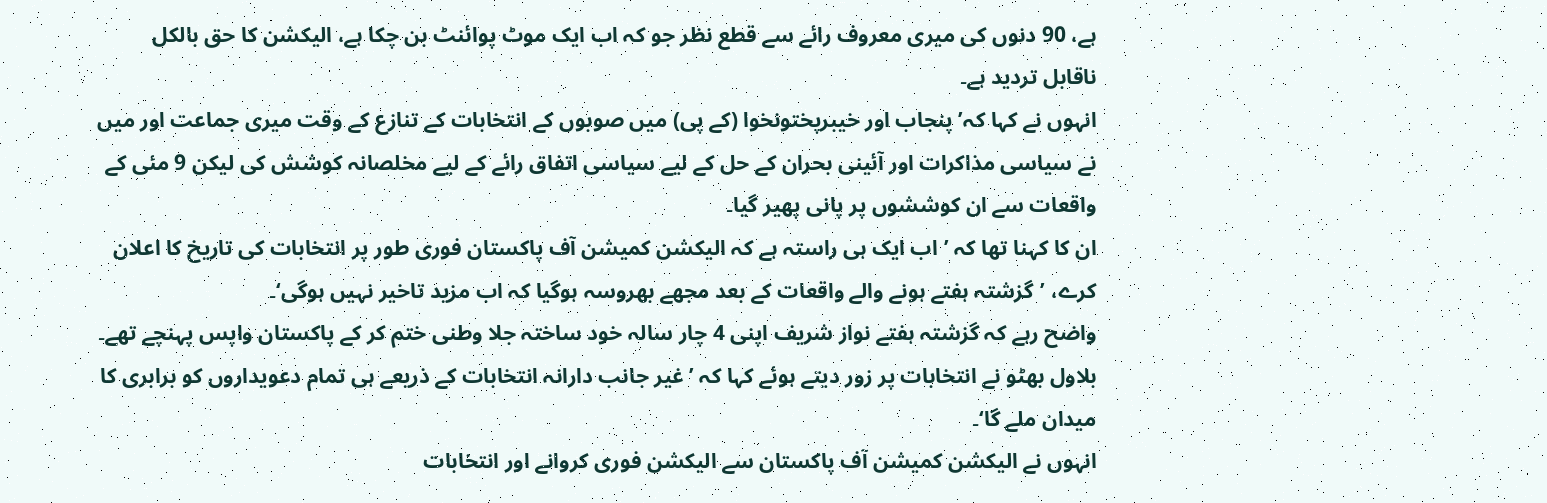ہے، 90 دنوں کی میری معروف رائے سے قطع نظر جو کہ اب ایک موٹ پوائنٹ بن چکا ہے، الیکشن کا حق بالکل ناقابل تردید ہے۔
انہوں نے کہا کہ’ پنجاب اور خیبرپختونخوا (کے پی) میں صوبوں کے انتخابات کے تنازع کے وقت میری جماعت اور میں نے سیاسی مذاکرات اور آئینی بحران کے حل کے لیے سیاسی اتفاق رائے کے لیے مخلصانہ کوشش کی لیکن 9 مئی کے واقعات سے ان کوششوں پر پانی پھیر گیا۔
ان کا کہنا تھا کہ ’اب ایک ہی راستہ ہے کہ الیکشن کمیشن آف پاکستان فوری طور پر انتخابات کی تاریخ کا اعلان کرے، ’گزشتہ ہفتے ہونے والے واقعات کے بعد مجھے بھروسہ ہوگیا کہ اب مزید تاخیر نہیں ہوگی‘۔
واضح رہے کہ گزشتہ ہفتے نواز شریف اپنی 4 چار سالہ خود ساختہ جلا وطنی ختم کر کے پاکستان واپس پہنچے تھے۔
بلاول بھٹو نے انتخابات پر زور دیتے ہوئے کہا کہ ’غیر جانب دارانہ انتخابات کے ذریعے ہی تمام دعویداروں کو برابری کا میدان ملے گا‘۔
انہوں نے الیکشن کمیشن آف پاکستان سے الیکشن فوری کروانے اور انتخابات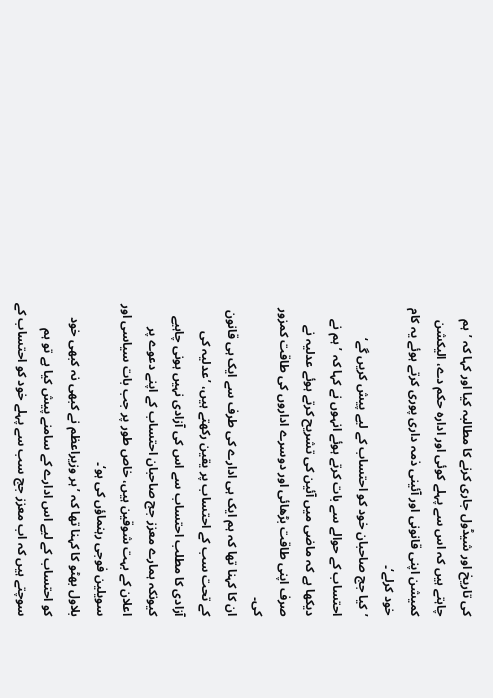کی تاریخ اور شیڈول جاری کرنے کا مطالبہ کیا اور کہا کہ ’ہم چاہتے ہیں کہ اس سے پہلے کوئی اور ادارہ حکم دے، الیکشن کمیشن اپنی قانونی اور آئینی ذمہ داری پوری کرتے ہوئے یہ کام خود کرلے‘۔
’کیا جج صاحبان خود کو احتساب کے لیے پیش کریں گے‘
احتساب کے حوالے سے بات کرتے ہوئے انہوں نے کہا کہ ’ہم نے دیکھا ہے کہ ماضی میں آئین کی تشریح کرتے ہوئے عدلیہ نے صرف اپنی طاقت بڑھائی اور دوسرے اداروں کی طاقت کمزور کی۔
ان کا کہنا تھا کہ ہم ایک ہی ادارے کی طرف سے ایک ہی قانون کے تحت سب کے احتساب پر یقین رکھتے ہیں، ’عدلیہ کی آزادی کا مطلب احتساب سے اس کی آزادی نہیں ہونی چاہیے کیونکہ ہمارے معزز جج صاحبان احتساب کے اپنے دعوے پر اعلان کے بہت شوقین ہیں، خاص طور پر جب بات سیاسی اور سویلین فوجی رہنماؤں کی ہو‘۔
بلاول بھٹو کا کہنا تھا کہ ’ہر وزیراعظم نے کبھی نہ کبھی خود کو احتساب کے لیے اس ادارے کے سامنے پیش کیا ہے تو ہم سوچتے ہیں کہ اب معزز جج سب سے پہلے خود کو احتساب کے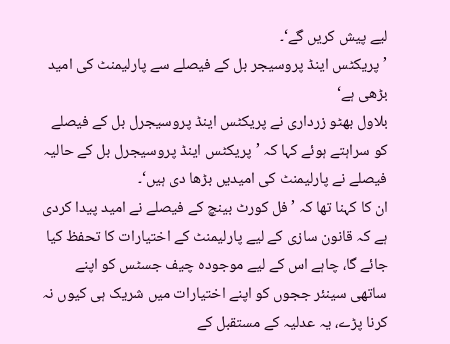لیے پیش کریں گے‘۔
’پریکٹس اینڈ پروسیجر بل کے فیصلے سے پارلیمنٹ کی امید بڑھی ہے‘
بلاول بھٹو زرداری نے پریکٹس اینڈ پروسیجرل بل کے فیصلے کو سراہتے ہوئے کہا کہ ’پریکٹس اینڈ پروسیجرل بل کے حالیہ فیصلے نے پارلیمنٹ کی امیدیں بڑھا دی ہیں‘۔
ان کا کہنا تھا کہ ’فل کورٹ بینچ کے فیصلے نے امید پیدا کردی ہے کہ قانون سازی کے لیے پارلیمنٹ کے اختیارات کا تحفظ کیا جائے گا، چاہے اس کے لیے موجودہ چیف جسٹس کو اپنے ساتھی سینئر ججوں کو اپنے اختیارات میں شریک ہی کیوں نہ کرنا پڑے، یہ عدلیہ کے مستقبل کے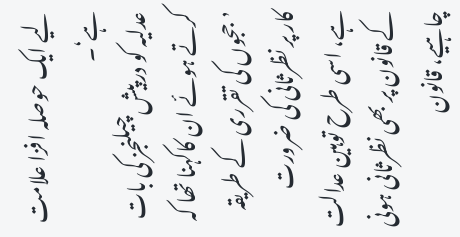لیے ایک حوصلہ افزا علامت ہے‘۔
عدلیہ کو درپیش چیلنجز کی بات کرتے ہوئے ان کاکہنا تھا کہ ’ججوں کی تقرری کے طریقہ کار پر نظرثانی کی ضرورت ہے، اسی طرح توہین عدالت کے قانون پر بھی نظرثانی ہونی چاہیے، قانون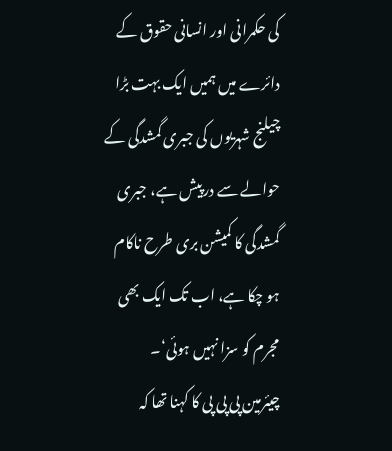کی حکمرانی اور انسانی حقوق کے دائرے میں ہمیں ایک بہت بڑا چیلنج شہریوں کی جبری گمشدگی کے حوالے سے درپیش ہے، جبری گمشدگی کا کمیشن بری طرح ناکام ہو چکا ہے، اب تک ایک بھی مجرم کو سزا نہیں ہوئی‘۔
چیئرمین پی پی پی کا کہنا تھا کہ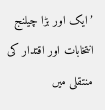’ایک اور بڑا چیلنج انتخابات اور اقتدار کی منتقلی میں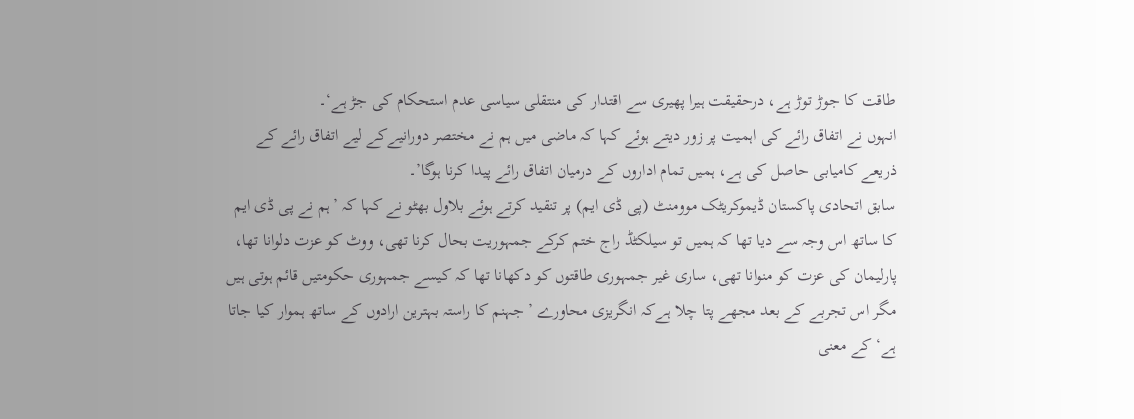طاقت کا جوڑ توڑ ہے، درحقیقت ہیرا پھیری سے اقتدار کی منتقلی سیاسی عدم استحکام کی جڑ ہے‘۔
انہوں نے اتفاق رائے کی اہمیت پر زور دیتے ہوئے کہا کہ ماضی میں ہم نے مختصر دورانیےکے لیے اتفاق رائے کے ذریعے کامیابی حاصل کی ہے، ہمیں تمام اداروں کے درمیان اتفاق رائے پیدا کرنا ہوگا’۔
سابق اتحادی پاکستان ڈیموکریٹک موومنٹ (پی ڈی ایم) پر تنقید کرتے ہوئے بلاول بھٹو نے کہا کہ ’ہم نے پی ڈی ایم کا ساتھ اس وجہ سے دیا تھا کہ ہمیں تو سیلکٹڈ راج ختم کرکے جمہوریت بحال کرنا تھی، ووٹ کو عزت دلوانا تھا، پارلیمان کی عزت کو منوانا تھی، ساری غیر جمہوری طاقتوں کو دکھانا تھا کہ کیسے جمہوری حکومتیں قائم ہوتی ہیں مگر اس تجربے کے بعد مجھے پتا چلا ہےکہ انگریزی محاورے ’ جہنم کا راستہ بہترین ارادوں کے ساتھ ہموار کیا جاتا ہے‘ کے معنی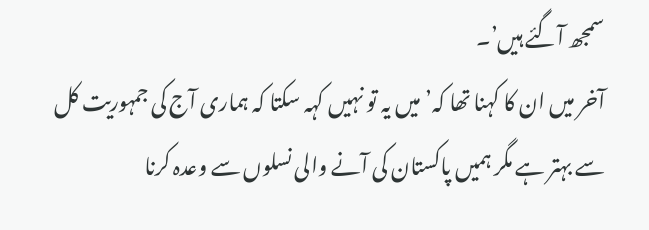سمجھ آگئے ہیں’۔
آخر میں ان کا کہنا تھا کہ’میں یہ تو نہیں کہہ سکتا کہ ہماری آج کی جمہوریت کل سے بہتر ہے مگر ہمیں پاکستان کی آنے والی نسلوں سے وعدہ کرنا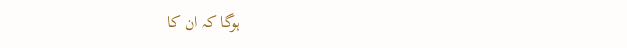ہوگا کہ ان کا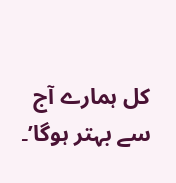کل ہمارے آج سے بہتر ہوگا’۔